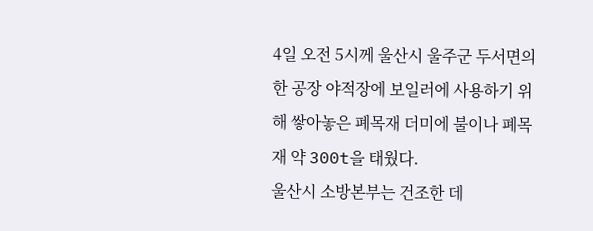4일 오전 5시께 울산시 울주군 두서면의 한 공장 야적장에 보일러에 사용하기 위해 쌓아놓은 폐목재 더미에 불이나 폐목재 약 300t을 태웠다.
울산시 소방본부는 건조한 데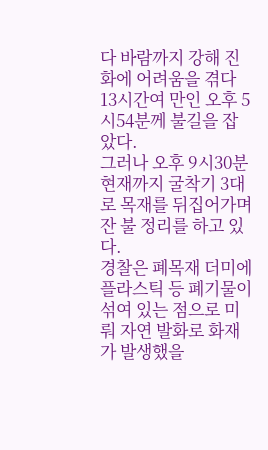다 바람까지 강해 진화에 어려움을 겪다 13시간여 만인 오후 5시54분께 불길을 잡았다.
그러나 오후 9시30분 현재까지 굴착기 3대로 목재를 뒤집어가며 잔 불 정리를 하고 있다.
경찰은 폐목재 더미에 플라스틱 등 폐기물이 섞여 있는 점으로 미뤄 자연 발화로 화재가 발생했을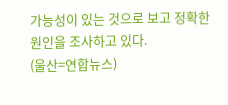가능성이 있는 것으로 보고 정확한 원인을 조사하고 있다.
(울산=연합뉴스)